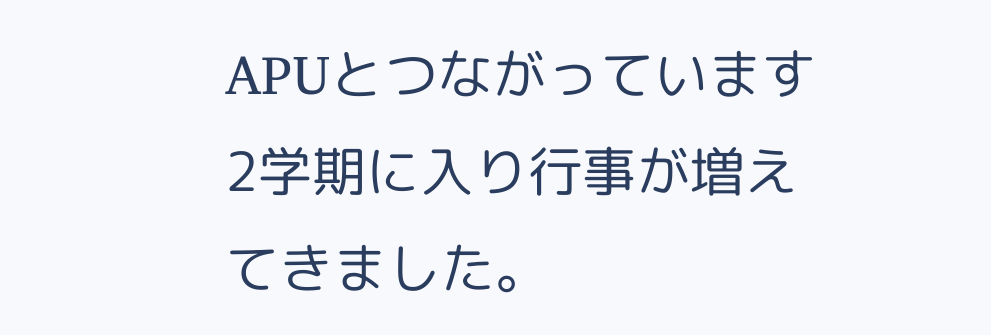APUとつながっています
2学期に入り行事が増えてきました。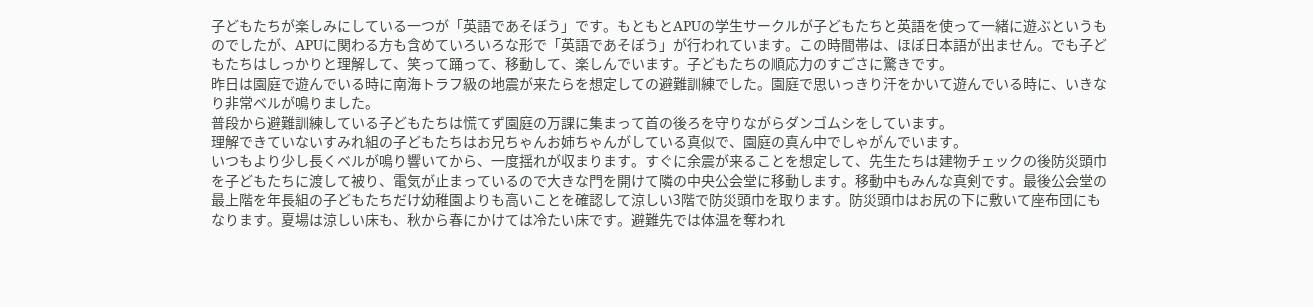子どもたちが楽しみにしている一つが「英語であそぼう」です。もともとAPUの学生サークルが子どもたちと英語を使って一緒に遊ぶというものでしたが、APUに関わる方も含めていろいろな形で「英語であそぼう」が行われています。この時間帯は、ほぼ日本語が出ません。でも子どもたちはしっかりと理解して、笑って踊って、移動して、楽しんでいます。子どもたちの順応力のすごさに驚きです。
昨日は園庭で遊んでいる時に南海トラフ級の地震が来たらを想定しての避難訓練でした。園庭で思いっきり汗をかいて遊んでいる時に、いきなり非常ベルが鳴りました。
普段から避難訓練している子どもたちは慌てず園庭の万課に集まって首の後ろを守りながらダンゴムシをしています。
理解できていないすみれ組の子どもたちはお兄ちゃんお姉ちゃんがしている真似で、園庭の真ん中でしゃがんでいます。
いつもより少し長くベルが鳴り響いてから、一度揺れが収まります。すぐに余震が来ることを想定して、先生たちは建物チェックの後防災頭巾を子どもたちに渡して被り、電気が止まっているので大きな門を開けて隣の中央公会堂に移動します。移動中もみんな真剣です。最後公会堂の最上階を年長組の子どもたちだけ幼稚園よりも高いことを確認して涼しい3階で防災頭巾を取ります。防災頭巾はお尻の下に敷いて座布団にもなります。夏場は涼しい床も、秋から春にかけては冷たい床です。避難先では体温を奪われ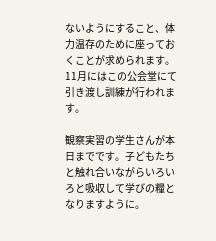ないようにすること、体力温存のために座っておくことが求められます。11月にはこの公会堂にて引き渡し訓練が行われます。

観察実習の学生さんが本日までです。子どもたちと触れ合いながらいろいろと吸収して学びの糧となりますように。